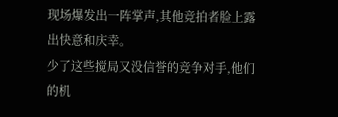现场爆发出一阵掌声,其他竞拍者脸上露出快意和庆幸。
少了这些搅局又没信誉的竞争对手,他们的机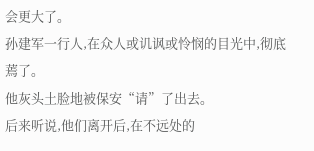会更大了。
孙建军一行人,在众人或讥讽或怜悯的目光中,彻底蔫了。
他灰头土脸地被保安“请”了出去。
后来听说,他们离开后,在不远处的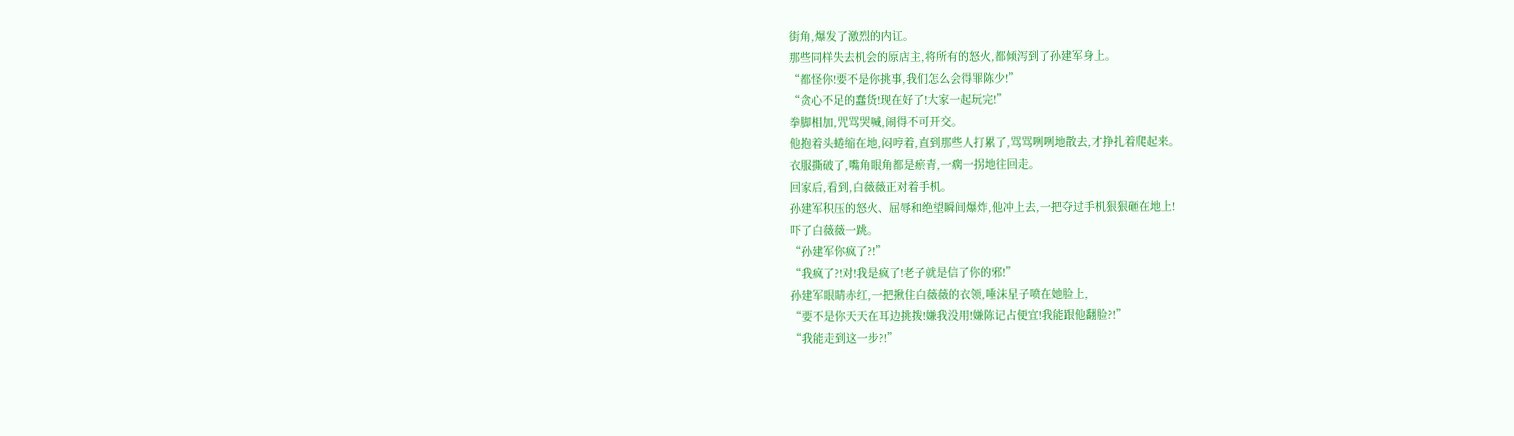街角,爆发了激烈的内讧。
那些同样失去机会的原店主,将所有的怒火,都倾泻到了孙建军身上。
“都怪你!要不是你挑事,我们怎么会得罪陈少!”
“贪心不足的蠢货!现在好了!大家一起玩完!”
拳脚相加,咒骂哭喊,闹得不可开交。
他抱着头蜷缩在地,闷哼着,直到那些人打累了,骂骂咧咧地散去,才挣扎着爬起来。
衣服撕破了,嘴角眼角都是瘀青,一瘸一拐地往回走。
回家后,看到,白薇薇正对着手机。
孙建军积压的怒火、屈辱和绝望瞬间爆炸,他冲上去,一把夺过手机狠狠砸在地上!
吓了白薇薇一跳。
“孙建军你疯了?!”
“我疯了?!对!我是疯了!老子就是信了你的邪!”
孙建军眼睛赤红,一把揪住白薇薇的衣领,唾沫星子喷在她脸上,
“要不是你天天在耳边挑拨!嫌我没用!嫌陈记占便宜!我能跟他翻脸?!”
“我能走到这一步?!”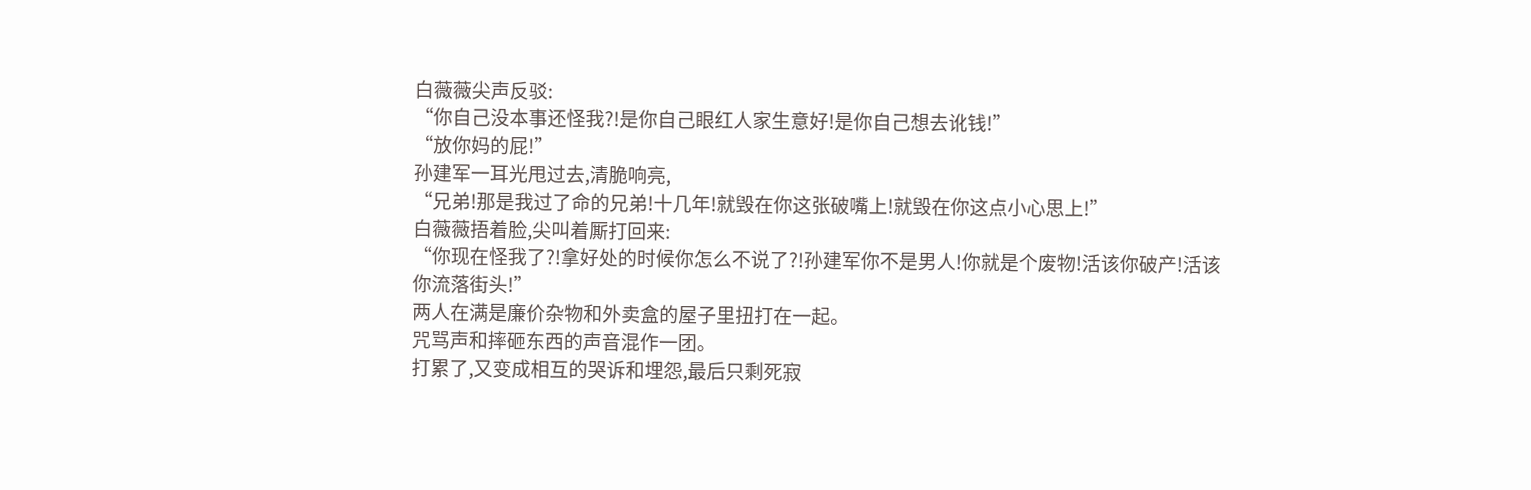白薇薇尖声反驳:
“你自己没本事还怪我?!是你自己眼红人家生意好!是你自己想去讹钱!”
“放你妈的屁!”
孙建军一耳光甩过去,清脆响亮,
“兄弟!那是我过了命的兄弟!十几年!就毁在你这张破嘴上!就毁在你这点小心思上!”
白薇薇捂着脸,尖叫着厮打回来:
“你现在怪我了?!拿好处的时候你怎么不说了?!孙建军你不是男人!你就是个废物!活该你破产!活该你流落街头!”
两人在满是廉价杂物和外卖盒的屋子里扭打在一起。
咒骂声和摔砸东西的声音混作一团。
打累了,又变成相互的哭诉和埋怨,最后只剩死寂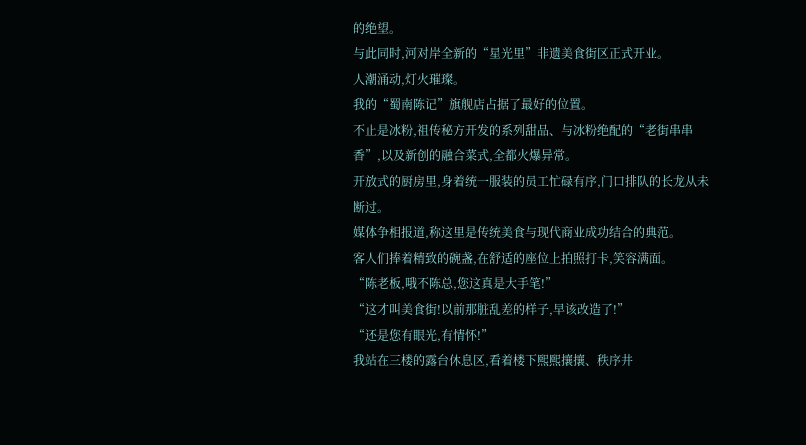的绝望。
与此同时,河对岸全新的“星光里”非遗美食街区正式开业。
人潮涌动,灯火璀璨。
我的“蜀南陈记”旗舰店占据了最好的位置。
不止是冰粉,祖传秘方开发的系列甜品、与冰粉绝配的“老街串串香”,以及新创的融合菜式,全都火爆异常。
开放式的厨房里,身着统一服装的员工忙碌有序,门口排队的长龙从未断过。
媒体争相报道,称这里是传统美食与现代商业成功结合的典范。
客人们捧着精致的碗盏,在舒适的座位上拍照打卡,笑容满面。
“陈老板,哦不陈总,您这真是大手笔!”
“这才叫美食街!以前那脏乱差的样子,早该改造了!”
“还是您有眼光,有情怀!”
我站在三楼的露台休息区,看着楼下熙熙攘攘、秩序井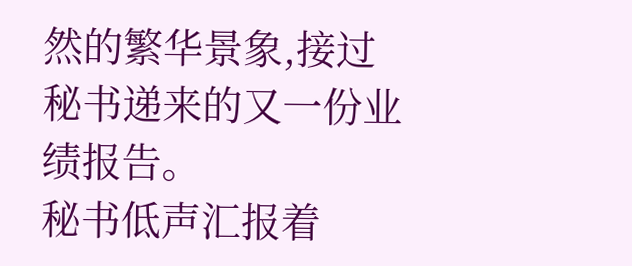然的繁华景象,接过秘书递来的又一份业绩报告。
秘书低声汇报着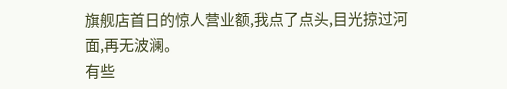旗舰店首日的惊人营业额,我点了点头,目光掠过河面,再无波澜。
有些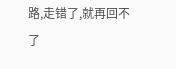路,走错了,就再回不了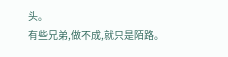头。
有些兄弟,做不成,就只是陌路。